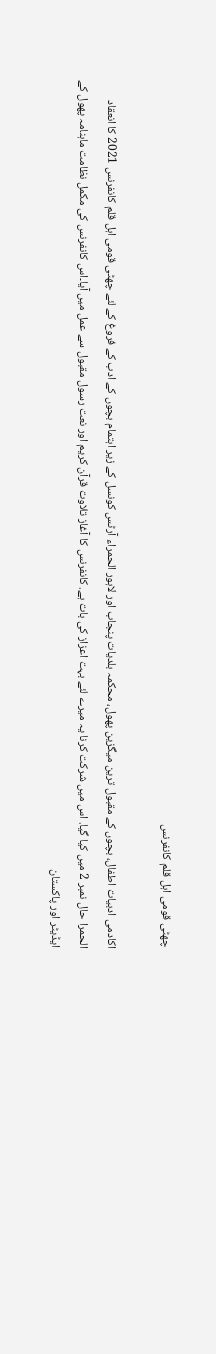چھٹی قومی اہل قلم کانفرنس

اکادمی ادبیات اطفال، بچوں کے مقبول ترین میگزین پھول، محکمہ بلدیات پنجاب اور لاہور الحمراء آرٹس کونسل کے زیر اہتمام بچوں کے ادب کے فروغ کے لئے چھٹی قومی اہل قلم کانفرنس 2021 کا انعقاد الحمرا حال نمبر 2 میں کیا گیا. اس میں شرکت کرنا یہ میرے لئے بہت اعزاز کی بات ہے. کانفرنس کا آغاز تلاوت قرآن کریم اور نعت رسول مقبول سے عمل میں آیا۔اس کانفرنس کی مکمل نظامت ماہنامہ پھول کے ایڈیٹر اور پاکستان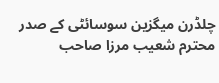چلڈرن میگزین سوسائٹی کے صدر محترم شعیب مرزا صاحب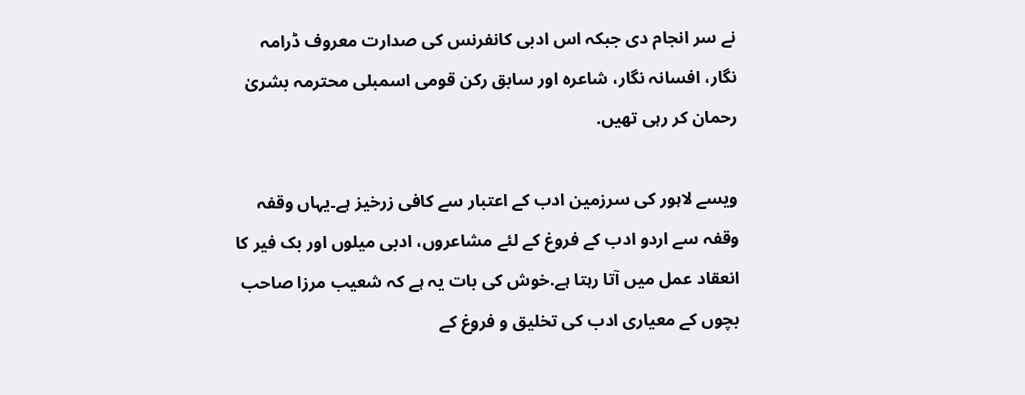نے سر انجام دی جبکہ اس ادبی کانفرنس کی صدارت معروف ڈرامہ نگار، افسانہ نگار، شاعرہ اور سابق رکن قومی اسمبلی محترمہ بشریٰ رحمان کر رہی تھیں.

ویسے لاہور کی سرزمین ادب کے اعتبار سے کافی زرخیز ہے۔یہاں وقفہ وقفہ سے اردو ادب کے فروغ کے لئے مشاعروں، ادبی میلوں اور بک فیر کا انعقاد عمل میں آتا رہتا ہے.خوش کی بات یہ ہے کہ شعیب مرزا صاحب بچوں کے معیاری ادب کی تخلیق و فروغ کے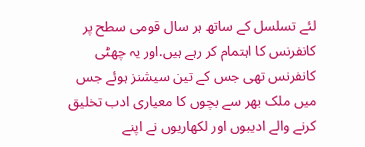لئے تسلسل کے ساتھ ہر سال قومی سطح پر کانفرنس کا اہتمام کر رہے ہیں.اور یہ چھٹی کانفرنس تھی جس کے تین سیشنز ہوئے جس میں ملک بھر سے بچوں کا معیاری ادب تخلیق کرنے والے ادیبوں اور لکھاریوں نے اپنے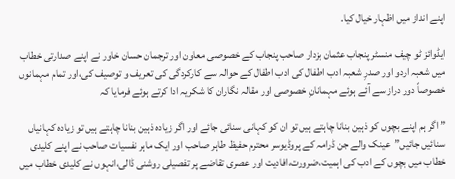اپنے انداز میں اظہار خیال کیا.

ایڈوائز ٹو چیف منسٹر پنجاب عثمان بزدار صاحب پنجاب کے خصوصی معاون اور ترجمان حسان خاور نے اپنے صدارتی خطاب میں شعبہ اردو اور صدرِ شعبہ ادب اطفال کی ادب اطفال کے حوالہ سے کارکردگی کی تعریف و توصیف کی،اور تمام مہمانوں خصوصاً دور دراز سے آئے ہوئے مہمانانِ خصوصی اور مقالہ نگاران کا شکریہ ادا کرتے ہوئے فرمایا کہ

” اگر ہم اپنے بچوں کو ذہین بنانا چاہتے ہیں تو ان کو کہانی سنائی جائے اور اگر زیادہ ذہین بنانا چاہتے ہیں تو زیادہ کہانیاں سنائیں جائیں”عینک والے جن ڈرامہ کے پروڈیوسر محترم حفیظ طاہر صاحب اور ایک ماہر نفسیات صاحب نے اپنے کلیدی خطاب میں بچوں کے ادب کی اہمیت،ضرورت،افادیت اور عصری تقاضے پر تفصیلی روشنی ڈالی،انہوں نے کلیدی خطاب میں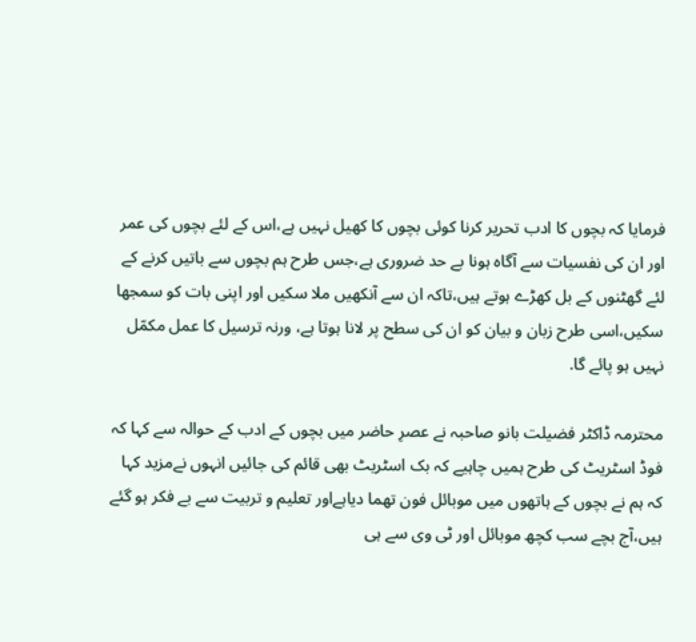فرمایا کہ بچوں کا ادب تحریر کرنا کوئی بچوں کا کھیل نہیں ہے،اس کے لئے بچوں کی عمر اور ان کی نفسیات سے آگاہ ہونا بے حد ضروری ہے،جس طرح ہم بچوں سے باتیں کرنے کے لئے گھٹنوں کے بل کھڑے ہوتے ہیں،تاکہ ان سے آنکھیں ملا سکیں اور اپنی بات کو سمجھا سکیں،اسی طرح زبان و بیان کو ان کی سطح پر لانا ہوتا ہے، ورنہ ترسیل کا عمل مکمّل نہیں ہو پائے گا.

محترمہ ڈاکٹر فضیلت بانو صاحبہ نے عصرِ حاضر میں بچوں کے ادب کے حوالہ سے کہا کہ فوڈ اسٹریٹ کی طرح ہمیں چاہیے کہ بک اسٹریٹ بھی قائم کی جائیں انہوں نےمزید کہا کہ ہم نے بچوں کے ہاتھوں میں موبائل فون تھما دیاہےاور تعلیم و تربیت سے بے فکر ہو گئے ہیں،آج بچے سب کچھ موبائل اور ٹی وی سے ہی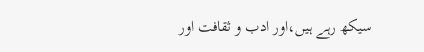سیکھ رہے ہیں،اور ادب و ثقافت اور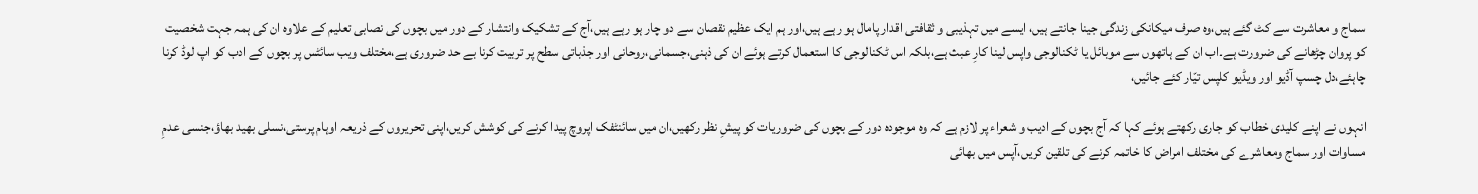سماج و معاشرت سے کٹ گئے ہیں،وہ صرف میکانکی زندگی جینا جانتے ہیں، ایسے میں تہذیبی و ثقافتی اقدار پامال ہو رہے ہیں،اور ہم ایک عظیم نقصان سے دو چار ہو رہے ہیں،آج کے تشکیک وانتشار کے دور میں بچوں کی نصابی تعلیم کے علاوہ ان کی ہمہ جہت شخصیت کو پروان چڑھانے کی ضرورت ہے۔اب ان کے ہاتھوں سے موبائل یا ٹکنالوجی واپس لینا کارِ عبث ہے،بلکہ اس ٹکنالوجی کا استعمال کرتے ہوئے ان کی ذہنی،جسمانی،روحانی اور جذباتی سطح پر تربیت کرنا بے حد ضروری ہے،مختلف ویب سائٹس پر بچوں کے ادب کو اپ لوڈ کرنا چاہئے،دل چسپ آڈیو اور ویڈیو کلپس تیّار کئے جائیں،

انہوں نے اپنے کلیدی خطاب کو جاری رکھتے ہوئے کہا کہ آج بچوں کے ادیب و شعراء پر لازم ہے کہ وہ موجودہ دور کے بچوں کی ضروریات کو پیشِ نظر رکھیں،ان میں سائنٹفک اپروچ پیدا کرنے کی کوشش کریں،اپنی تحریروں کے ذریعہ اوہام پرستی،نسلی بھید بھاؤ،جنسی عدمِ مساوات اور سماج ومعاشرے کی مختلف امراض کا خاتمہ کرنے کی تلقین کریں،آپس میں بھائی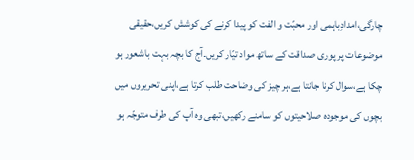چارگی،امدادِباہمی اور محبّت و الفت کو پیدا کرنے کی کوشش کریں،حقیقی موضوعات پر پوری صداقت کے ساتھ مواد تیّار کریں۔آج کا بچہ بہت باشعور ہو چکا ہے،سوال کرنا جانتا ہے،ہر چیز کی وضاحت طلب کرتا ہے،اپنی تحریروں میں بچوں کی موجودہ صلاحیتوں کو سامنے رکھیں،تبھی وہ آپ کی طرف متوجّہ ہو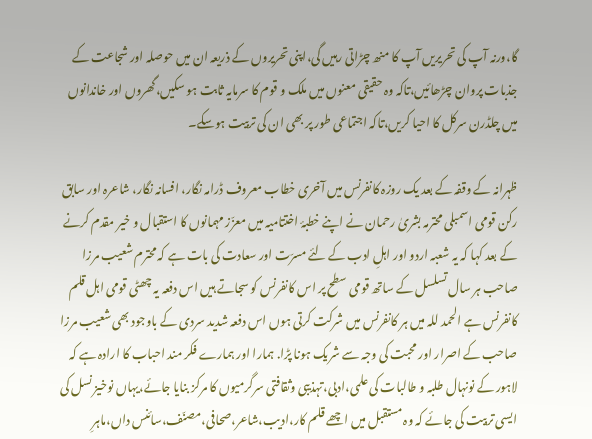گا،ورنہ آپ کی تحریریں آپ کا منھ چڑاتی رہیں گی،اپنی تحریروں کے ذریعہ ان میں حوصلہ اور شجاعت کے جذبات پروان چڑھائیں،تاکہ وہ حقیقی معنوں میں ملک و قوم کا سرمایہ ثابت ہو سکیں،گھروں اور خاندانوں میں چلڈرن سرکل کا احیا کریں،تاکہ اجتماعی طور پر بھی ان کی تربیت ہوسکے۔

ظہرانہ کے وقفہ کے بعد یک روزہ کانفرنس میں آخری خطاب معروف ڈرامہ نگار، افسانہ نگار، شاعرہ اور سابق رکن قومی اسمبلی محترمہ بشریٰ رحمان نے اپنے خطبۂ اختتامیہ میں معزّز مہمانوں کا استقبال و خیر مقدم کرنے کے بعد کہا کہ یہ شعبہ اردو اور اہلِ ادب کے لئے مسرّت اور سعادت کی بات ہے کہ محترم شعیب مرزا صاحب ہر سال تسلسل کے ساتھ قومی سطح پر اس کانفرنس کو سجاتے ہیں اس دفعہ یہ چھٹی قومی اہل قلم کانفرنس ہے الحمد للہ میں ہر کانفرنس میں شرکت کرتی ہوں اس دفعہ شدید سردی کے باوجود بھی شعیب مرزا صاحب کے اصرار اور محبت کی وجہ سے شریک ہونا پڑا. ہمارا اور ہمارے فکر مند احباب کا ارادہ ہے کہ لاہور کے نونہال طلبہ و طالبات کی علمی،ادبی،تہذیبی وثقافتی سرگرمیوں کا مرکز بنایا جائے،یہاں نوخیز نسل کی ایسی تربیت کی جائے کہ وہ مستقبل میں اچھے قلم کار،ادیب،شاعر،صحافی،مصنّف،سائنس داں،ماہرِ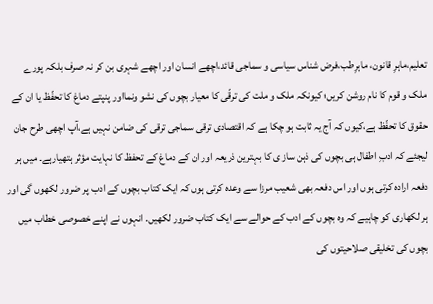تعلیم،ماہرِ قانون، ماہرِطب،فرض شناس سیاسی و سماجی قائد،اچھے انسان اور اچھے شہری بن کر نہ صرف بلکہ پورے ملک و قوم کا نام روشن کریں؛ کیونکہ ملک و ملت کی ترقّی کا معیار بچوں کی نشو ونمااور پنپتے دماغ کا تحفّظ یا ان کے حقوق کا تحفّظ ہے،کیوں کہ آج یہ ثابت ہو چکا ہے کہ اقتصادی ترقی سماجی ترقی کی ضامن نہیں ہے،آپ اچھی طرح جان لیجئے کہ ادبِ اطفال ہی بچوں کی ذہن ساز ی کا بہترین ذریعہ اور ان کے دماغ کے تحفظ کا نہایت مؤثر ہتھیارہے۔ میں ہر دفعہ ارادہ کرتی ہوں اور اس دفعہ بھی شعیب مرزا سے وعدہ کرتی ہوں کہ ایک کتاب بچوں کے ادب پر ضرور لکھوں گی اور ہر لکھاری کو چاہیے کہ وہ بچوں کے ادب کے حوالے سے ایک کتاب ضرور لکھیں. انہوں نے اپنے خصوصی خطاب میں بچوں کی تخلیقی صلاحیتوں کی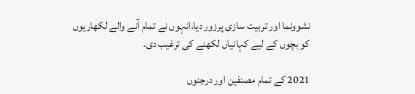نشوونما اور تربیت سازی پرزور دیا،انہوں نے تمام آنے والے لکھاریوں کو بچوں کے لیے کہانیاں لکھنے کی ترغیب دی.

2021 کے تمام مصنفین اور درجنوں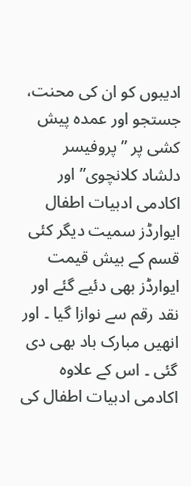ادیبوں کو ان کی محنت، جستجو اور عمدہ پیش کشی پر ” پروفیسر دلشاد کلانچوی” اور اکادمی ادبیات اطفال ایوارڈز سمیت دیگر کئی قسم کے بیش قیمت ایوارڈز بھی دئیے گئے اور نقد رقم سے نوازا گیا ۔ اور انھیں مبارک باد بھی دی گئی ۔ اس کے علاوہ اکادمی ادبیات اطفال کی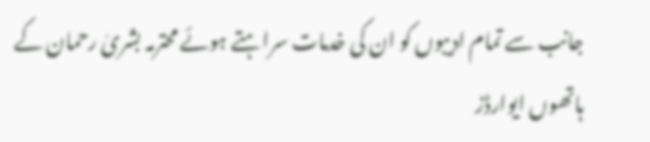جانب سے تمام ادیبوں کو ان کی خدمات سراہتے ہوئے محترمہ بشریٰ رحمان کے ہاتھوں ایوارڈز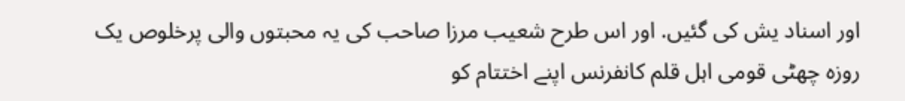اور اسناد یش کی گئیں. اور اس طرح شعیب مرزا صاحب کی یہ محبتوں والی پرخلوص یک روزہ چھٹی قومی اہل قلم کانفرنس اپنے اختتام کو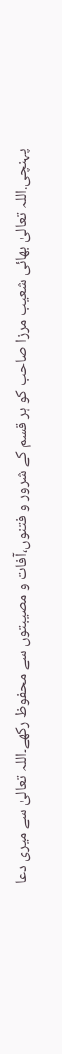پہنچی.اللہ تعالیٰ بھائی شعیب مرزا صاحب کو ہر قسم کے شرور و فتنوں،آفات و مصیبتوں سے محفوظ رکھے۔اللہ تعالیٰ سے میری دعا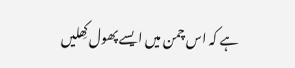ہے کہ اس چمن میں ایسے پھول کِھلیں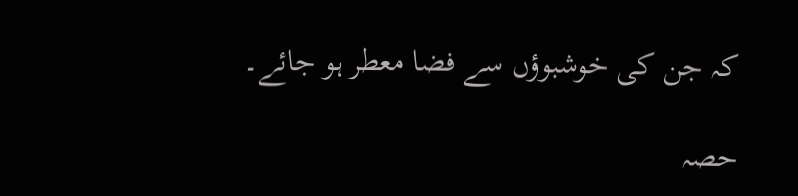کہ جن کی خوشبوؤں سے فضا معطر ہو جائے۔

حصہ